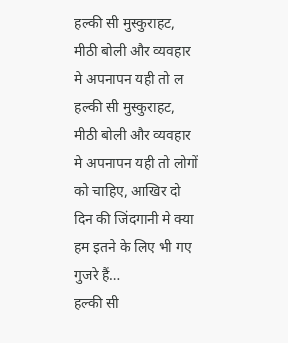हल्की सी मुस्कुराहट, मीठी बोली और व्यवहार मे अपनापन यही तो ल
हल्की सी मुस्कुराहट, मीठी बोली और व्यवहार मे अपनापन यही तो लोगों को चाहिए, आखिर दो दिन की जिंदगानी मे क्या हम इतने के लिए भी गए गुजरे हैं…
हल्की सी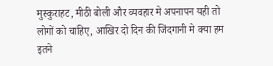मुस्कुराहट, मीठी बोली और व्यवहार मे अपनापन यही तो लोगों को चाहिए, आखिर दो दिन की जिंदगानी मे क्या हम इतने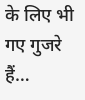के लिए भी गए गुजरे हैं…